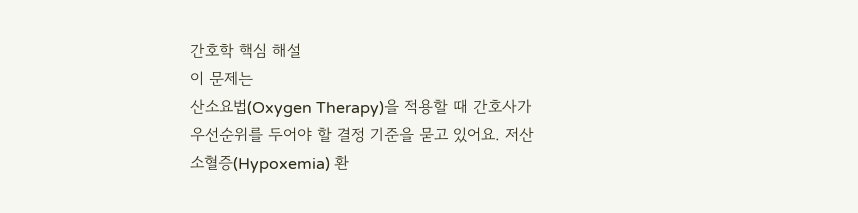간호학 핵심 해설
이 문제는
산소요법(Oxygen Therapy)을 적용할 때 간호사가
우선순위를 두어야 할 결정 기준을 묻고 있어요. 저산소혈증(Hypoxemia) 환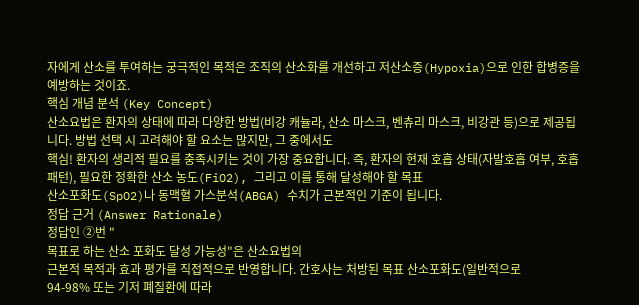자에게 산소를 투여하는 궁극적인 목적은 조직의 산소화를 개선하고 저산소증(Hypoxia)으로 인한 합병증을 예방하는 것이죠.
핵심 개념 분석 (Key Concept)
산소요법은 환자의 상태에 따라 다양한 방법(비강 캐뉼라, 산소 마스크, 벤츄리 마스크, 비강관 등)으로 제공됩니다. 방법 선택 시 고려해야 할 요소는 많지만, 그 중에서도
핵심! 환자의 생리적 필요를 충족시키는 것이 가장 중요합니다. 즉, 환자의 현재 호흡 상태(자발호흡 여부, 호흡 패턴), 필요한 정확한 산소 농도(FiO2), 그리고 이를 통해 달성해야 할 목표
산소포화도(SpO2)나 동맥혈 가스분석(ABGA) 수치가 근본적인 기준이 됩니다.
정답 근거 (Answer Rationale)
정답인 ②번 "
목표로 하는 산소 포화도 달성 가능성"은 산소요법의
근본적 목적과 효과 평가를 직접적으로 반영합니다. 간호사는 처방된 목표 산소포화도(일반적으로
94-98% 또는 기저 폐질환에 따라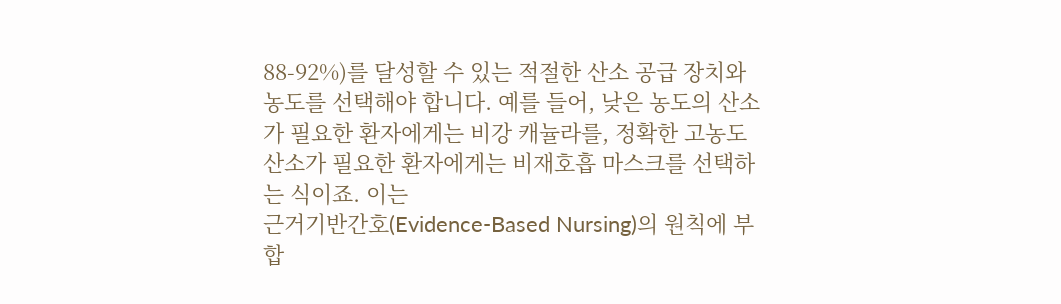88-92%)를 달성할 수 있는 적절한 산소 공급 장치와 농도를 선택해야 합니다. 예를 들어, 낮은 농도의 산소가 필요한 환자에게는 비강 캐뉼라를, 정확한 고농도 산소가 필요한 환자에게는 비재호흡 마스크를 선택하는 식이죠. 이는
근거기반간호(Evidence-Based Nursing)의 원칙에 부합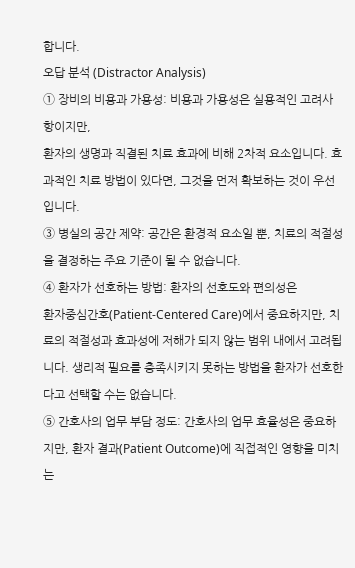합니다.
오답 분석 (Distractor Analysis)
① 장비의 비용과 가용성: 비용과 가용성은 실용적인 고려사항이지만,
환자의 생명과 직결된 치료 효과에 비해 2차적 요소입니다. 효과적인 치료 방법이 있다면, 그것을 먼저 확보하는 것이 우선입니다.
③ 병실의 공간 제약: 공간은 환경적 요소일 뿐, 치료의 적절성을 결정하는 주요 기준이 될 수 없습니다.
④ 환자가 선호하는 방법: 환자의 선호도와 편의성은
환자중심간호(Patient-Centered Care)에서 중요하지만, 치료의 적절성과 효과성에 저해가 되지 않는 범위 내에서 고려됩니다. 생리적 필요를 충족시키지 못하는 방법을 환자가 선호한다고 선택할 수는 없습니다.
⑤ 간호사의 업무 부담 정도: 간호사의 업무 효율성은 중요하지만, 환자 결과(Patient Outcome)에 직접적인 영향을 미치는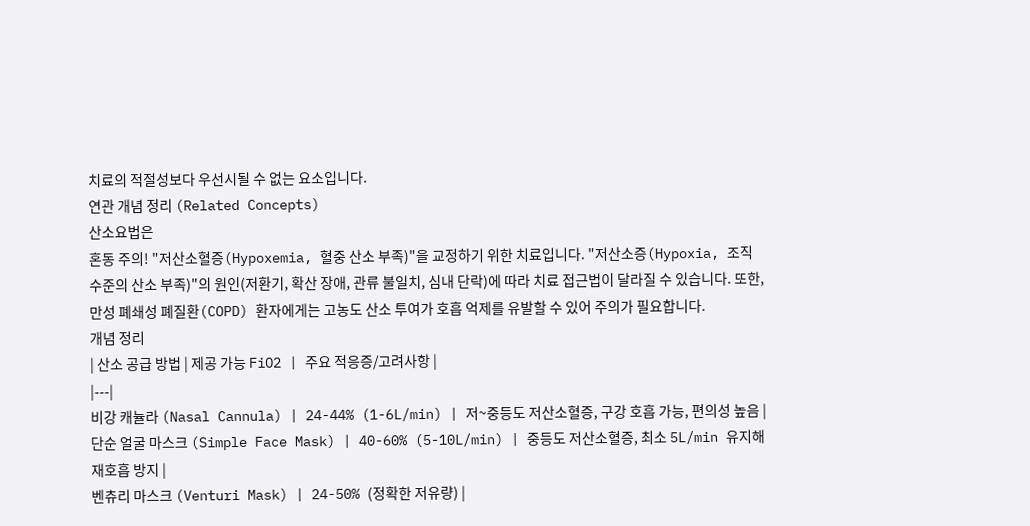치료의 적절성보다 우선시될 수 없는 요소입니다.
연관 개념 정리 (Related Concepts)
산소요법은
혼동 주의! "저산소혈증(Hypoxemia, 혈중 산소 부족)"을 교정하기 위한 치료입니다. "저산소증(Hypoxia, 조직 수준의 산소 부족)"의 원인(저환기, 확산 장애, 관류 불일치, 심내 단락)에 따라 치료 접근법이 달라질 수 있습니다. 또한, 만성 폐쇄성 폐질환(COPD) 환자에게는 고농도 산소 투여가 호흡 억제를 유발할 수 있어 주의가 필요합니다.
개념 정리
| 산소 공급 방법 | 제공 가능 FiO2 | 주요 적응증/고려사항 |
|---|
비강 캐뉼라 (Nasal Cannula) | 24-44% (1-6L/min) | 저~중등도 저산소혈증, 구강 호흡 가능, 편의성 높음 |
단순 얼굴 마스크 (Simple Face Mask) | 40-60% (5-10L/min) | 중등도 저산소혈증, 최소 5L/min 유지해 재호흡 방지 |
벤츄리 마스크 (Venturi Mask) | 24-50% (정확한 저유량) |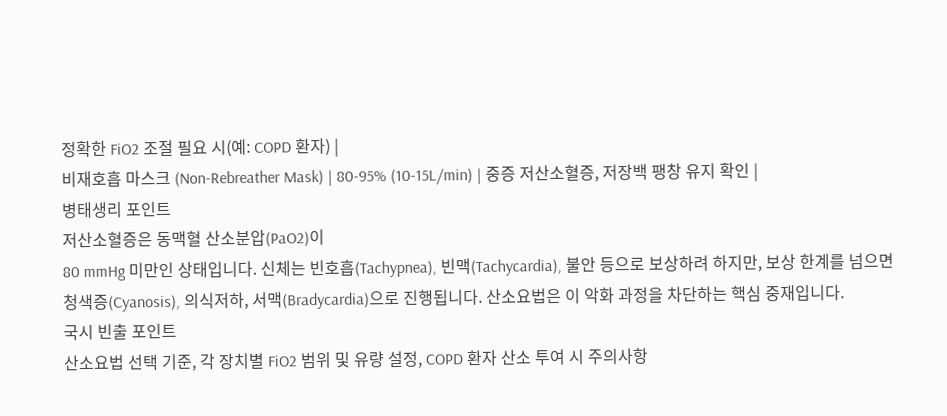정확한 FiO2 조절 필요 시(예: COPD 환자) |
비재호흡 마스크 (Non-Rebreather Mask) | 80-95% (10-15L/min) | 중증 저산소혈증, 저장백 팽창 유지 확인 |
병태생리 포인트
저산소혈증은 동맥혈 산소분압(PaO2)이
80 mmHg 미만인 상태입니다. 신체는 빈호흡(Tachypnea), 빈맥(Tachycardia), 불안 등으로 보상하려 하지만, 보상 한계를 넘으면
청색증(Cyanosis), 의식저하, 서맥(Bradycardia)으로 진행됩니다. 산소요법은 이 악화 과정을 차단하는 핵심 중재입니다.
국시 빈출 포인트
산소요법 선택 기준, 각 장치별 FiO2 범위 및 유량 설정, COPD 환자 산소 투여 시 주의사항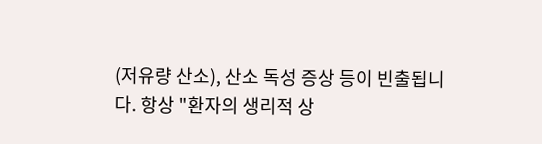(저유량 산소), 산소 독성 증상 등이 빈출됩니다. 항상 "환자의 생리적 상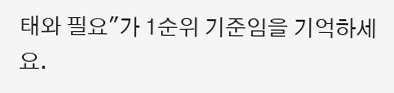태와 필요"가 1순위 기준임을 기억하세요.